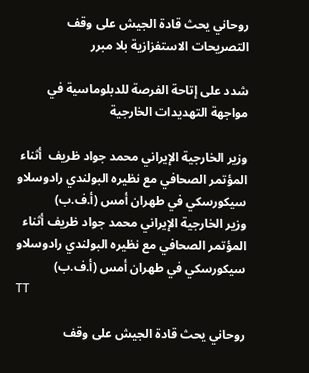روحاني يحث قادة الجيش على وقف التصريحات الاستفزازية بلا مبرر

شدد على إتاحة الفرصة للدبلوماسية في مواجهة التهديدات الخارجية

وزير الخارجية الإيراني محمد جواد ظريف  أثناء المؤتمر الصحافي مع نظيره البولندي رادوسلاو سيكورسكي في طهران أمس (أ.ف.ب)
وزير الخارجية الإيراني محمد جواد ظريف أثناء المؤتمر الصحافي مع نظيره البولندي رادوسلاو سيكورسكي في طهران أمس (أ.ف.ب)
TT

روحاني يحث قادة الجيش على وقف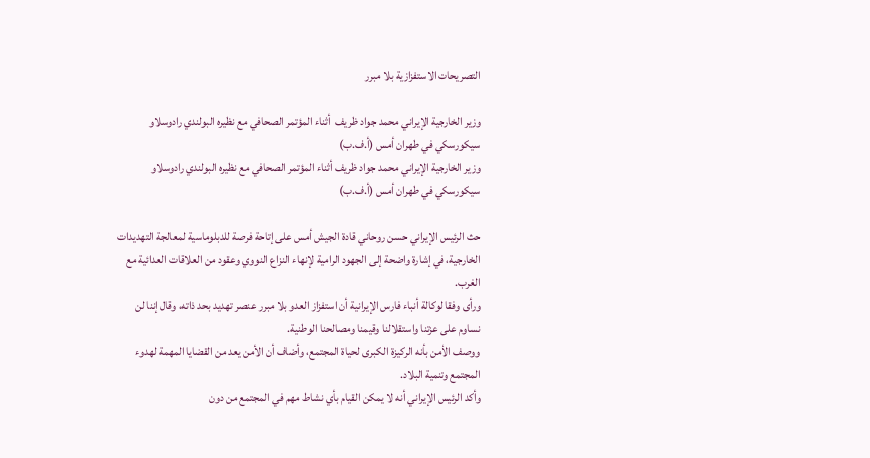التصريحات الاستفزازية بلا مبرر

وزير الخارجية الإيراني محمد جواد ظريف  أثناء المؤتمر الصحافي مع نظيره البولندي رادوسلاو سيكورسكي في طهران أمس (أ.ف.ب)
وزير الخارجية الإيراني محمد جواد ظريف أثناء المؤتمر الصحافي مع نظيره البولندي رادوسلاو سيكورسكي في طهران أمس (أ.ف.ب)

حث الرئيس الإيراني حسن روحاني قادة الجيش أمس على إتاحة فرصة للدبلوماسية لمعالجة التهديدات الخارجية، في إشارة واضحة إلى الجهود الرامية لإنهاء النزاع النووي وعقود من العلاقات العدائية مع الغرب.
ورأى وفقا لوكالة أنباء فارس الإيرانية أن استفزاز العدو بلا مبرر عنصر تهديد بحد ذاته، وقال إننا لن نساوم على عزتنا واستقلالنا وقيمنا ومصالحنا الوطنية.
ووصف الأمن بأنه الركيزة الكبرى لحياة المجتمع، وأضاف أن الأمن يعد من القضايا المهمة لهدوء المجتمع وتنمية البلاد.
وأكد الرئيس الإيراني أنه لا يمكن القيام بأي نشاط مهم في المجتمع من دون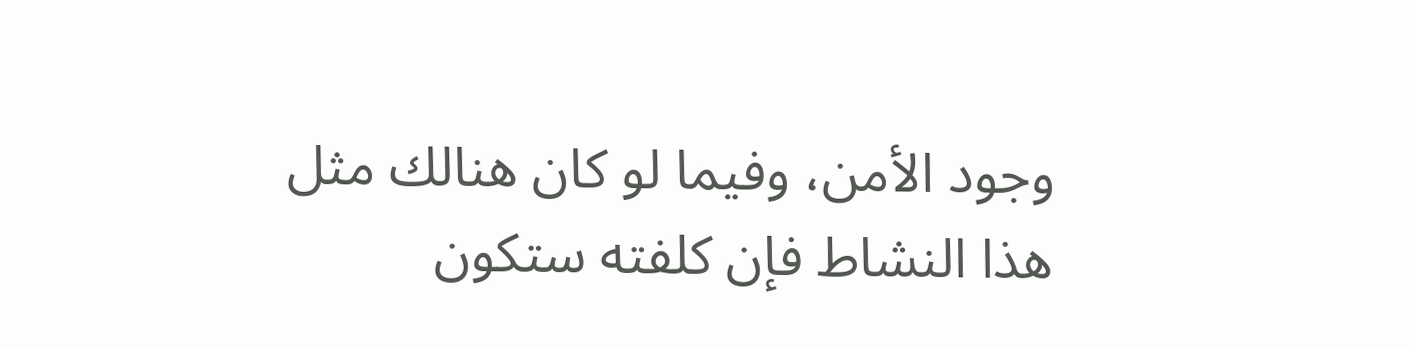وجود الأمن، وفيما لو كان هنالك مثل هذا النشاط فإن كلفته ستكون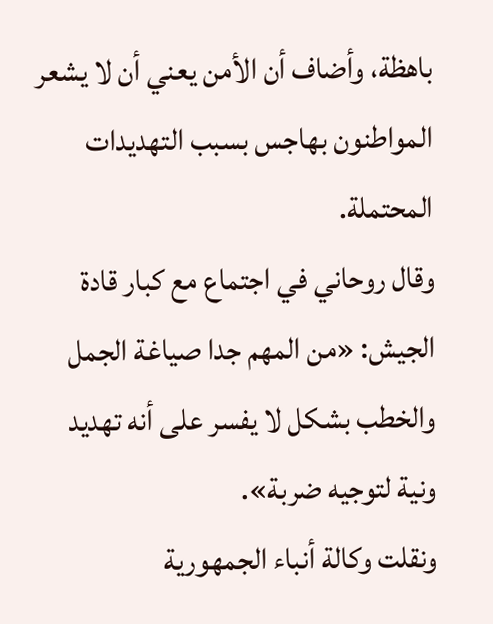باهظة، وأضاف أن الأمن يعني أن لا يشعر المواطنون بهاجس بسبب التهديدات المحتملة.
وقال روحاني في اجتماع مع كبار قادة الجيش: «من المهم جدا صياغة الجمل والخطب بشكل لا يفسر على أنه تهديد ونية لتوجيه ضربة».
ونقلت وكالة أنباء الجمهورية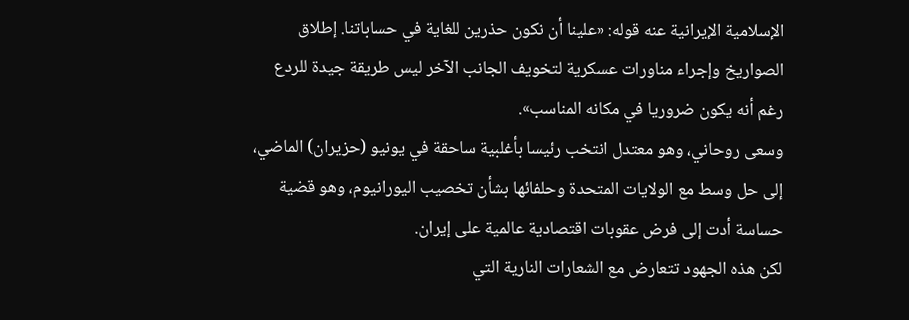الإسلامية الإيرانية عنه قوله: «علينا أن نكون حذرين للغاية في حساباتنا. إطلاق الصواريخ وإجراء مناورات عسكرية لتخويف الجانب الآخر ليس طريقة جيدة للردع رغم أنه يكون ضروريا في مكانه المناسب».
وسعى روحاني، وهو معتدل انتخب رئيسا بأغلبية ساحقة في يونيو (حزيران) الماضي، إلى حل وسط مع الولايات المتحدة وحلفائها بشأن تخصيب اليورانيوم، وهو قضية حساسة أدت إلى فرض عقوبات اقتصادية عالمية على إيران.
لكن هذه الجهود تتعارض مع الشعارات النارية التي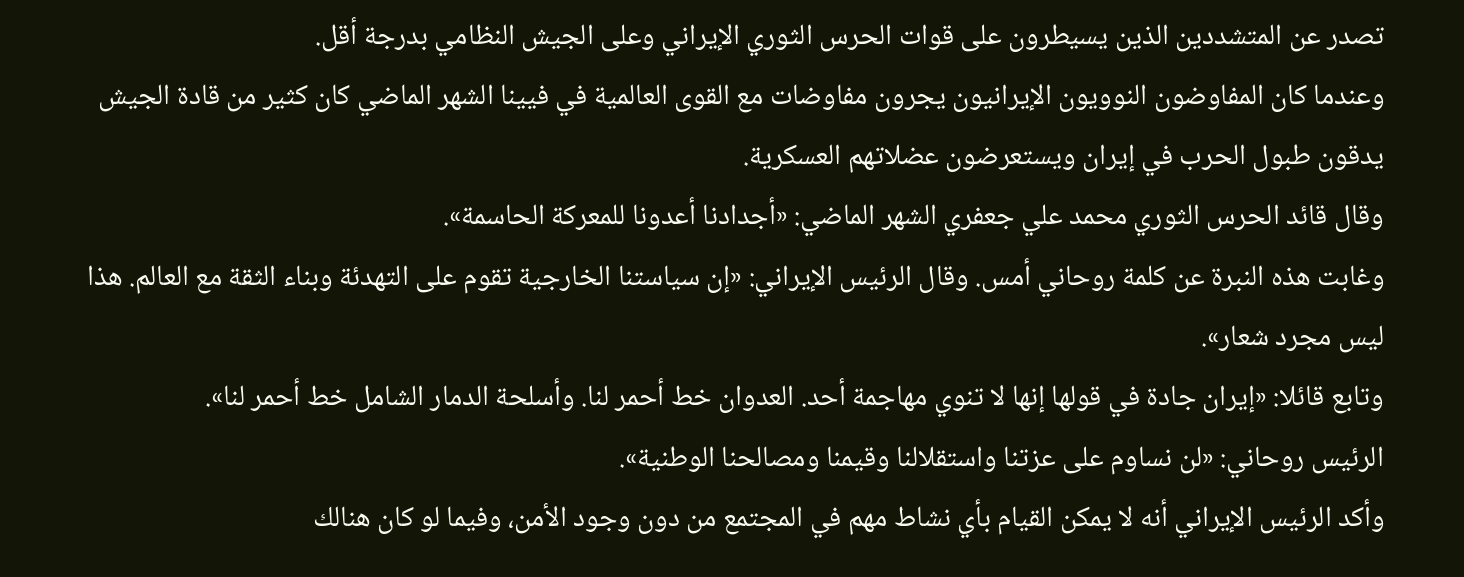تصدر عن المتشددين الذين يسيطرون على قوات الحرس الثوري الإيراني وعلى الجيش النظامي بدرجة أقل.
وعندما كان المفاوضون النوويون الإيرانيون يجرون مفاوضات مع القوى العالمية في فيينا الشهر الماضي كان كثير من قادة الجيش يدقون طبول الحرب في إيران ويستعرضون عضلاتهم العسكرية.
وقال قائد الحرس الثوري محمد علي جعفري الشهر الماضي: «أجدادنا أعدونا للمعركة الحاسمة».
وغابت هذه النبرة عن كلمة روحاني أمس. وقال الرئيس الإيراني: «إن سياستنا الخارجية تقوم على التهدئة وبناء الثقة مع العالم. هذا ليس مجرد شعار».
وتابع قائلا: «إيران جادة في قولها إنها لا تنوي مهاجمة أحد. العدوان خط أحمر لنا. وأسلحة الدمار الشامل خط أحمر لنا».
الرئيس روحاني: «لن نساوم على عزتنا واستقلالنا وقيمنا ومصالحنا الوطنية».
وأكد الرئيس الإيراني أنه لا يمكن القيام بأي نشاط مهم في المجتمع من دون وجود الأمن، وفيما لو كان هنالك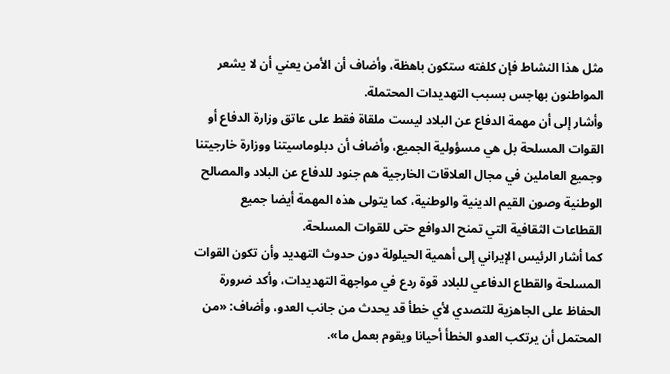مثل هذا النشاط فإن كلفته ستكون باهظة، وأضاف أن الأمن يعني أن لا يشعر المواطنون بهاجس بسبب التهديدات المحتملة.
وأشار إلى أن مهمة الدفاع عن البلاد ليست ملقاة فقط على عاتق وزارة الدفاع أو القوات المسلحة بل هي مسؤولية الجميع، وأضاف أن دبلوماسيتنا ووزارة خارجيتنا وجميع العاملين في مجال العلاقات الخارجية هم جنود للدفاع عن البلاد والمصالح الوطنية وصون القيم الدينية والوطنية، كما يتولى هذه المهمة أيضا جميع القطاعات الثقافية التي تمنح الدوافع حتى للقوات المسلحة.
كما أشار الرئيس الإيراني إلى أهمية الحيلولة دون حدوث التهديد وأن تكون القوات المسلحة والقطاع الدفاعي للبلاد قوة ردع في مواجهة التهديدات، وأكد ضرورة الحفاظ على الجاهزية للتصدي لأي خطأ قد يحدث من جانب العدو، وأضاف: «من المحتمل أن يرتكب العدو الخطأ أحيانا ويقوم بعمل ما».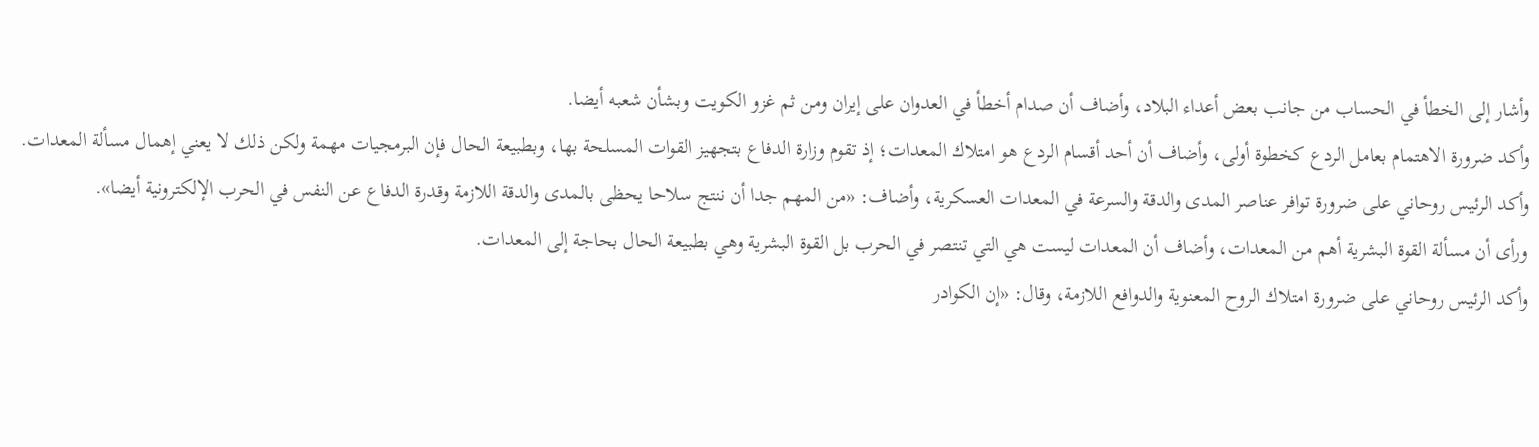وأشار إلى الخطأ في الحساب من جانب بعض أعداء البلاد، وأضاف أن صدام أخطأ في العدوان على إيران ومن ثم غزو الكويت وبشأن شعبه أيضا.
وأكد ضرورة الاهتمام بعامل الردع كخطوة أولى، وأضاف أن أحد أقسام الردع هو امتلاك المعدات؛ إذ تقوم وزارة الدفاع بتجهيز القوات المسلحة بها، وبطبيعة الحال فإن البرمجيات مهمة ولكن ذلك لا يعني إهمال مسألة المعدات.
وأكد الرئيس روحاني على ضرورة توافر عناصر المدى والدقة والسرعة في المعدات العسكرية، وأضاف: «من المهم جدا أن ننتج سلاحا يحظى بالمدى والدقة اللازمة وقدرة الدفاع عن النفس في الحرب الإلكترونية أيضا».
ورأى أن مسألة القوة البشرية أهم من المعدات، وأضاف أن المعدات ليست هي التي تنتصر في الحرب بل القوة البشرية وهي بطبيعة الحال بحاجة إلى المعدات.
وأكد الرئيس روحاني على ضرورة امتلاك الروح المعنوية والدوافع اللازمة، وقال: «إن الكوادر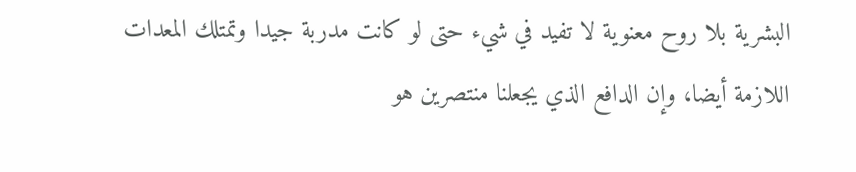البشرية بلا روح معنوية لا تفيد في شيء حتى لو كانت مدربة جيدا وتمتلك المعدات اللازمة أيضا، وإن الدافع الذي يجعلنا منتصرين هو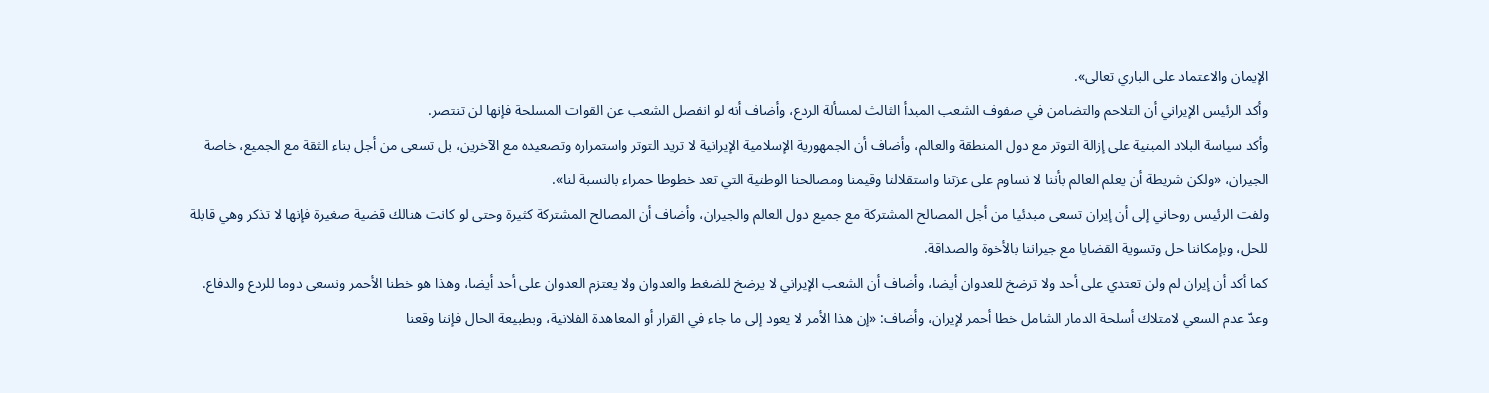الإيمان والاعتماد على الباري تعالى».
وأكد الرئيس الإيراني أن التلاحم والتضامن في صفوف الشعب المبدأ الثالث لمسألة الردع، وأضاف أنه لو انفصل الشعب عن القوات المسلحة فإنها لن تنتصر.
وأكد سياسة البلاد المبنية على إزالة التوتر مع دول المنطقة والعالم، وأضاف أن الجمهورية الإسلامية الإيرانية لا تريد التوتر واستمراره وتصعيده مع الآخرين، بل تسعى من أجل بناء الثقة مع الجميع، خاصة الجيران، «ولكن شريطة أن يعلم العالم بأننا لا نساوم على عزتنا واستقلالنا وقيمنا ومصالحنا الوطنية التي تعد خطوطا حمراء بالنسبة لنا».
ولفت الرئيس روحاني إلى أن إيران تسعى مبدئيا من أجل المصالح المشتركة مع جميع دول العالم والجيران، وأضاف أن المصالح المشتركة كثيرة وحتى لو كانت هنالك قضية صغيرة فإنها لا تذكر وهي قابلة للحل، وبإمكاننا حل وتسوية القضايا مع جيراننا بالأخوة والصداقة.
كما أكد أن إيران لم ولن تعتدي على أحد ولا ترضخ للعدوان أيضا، وأضاف أن الشعب الإيراني لا يرضخ للضغط والعدوان ولا يعتزم العدوان على أحد أيضا، وهذا هو خطنا الأحمر ونسعى دوما للردع والدفاع.
وعدّ عدم السعي لامتلاك أسلحة الدمار الشامل خطا أحمر لإيران، وأضاف: «إن هذا الأمر لا يعود إلى ما جاء في القرار أو المعاهدة الفلانية، وبطبيعة الحال فإننا وقعنا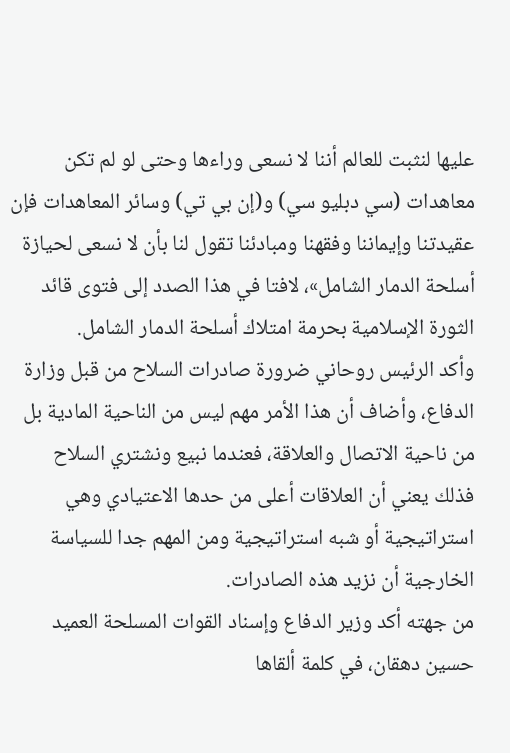عليها لنثبت للعالم أننا لا نسعى وراءها وحتى لو لم تكن معاهدات (سي دبليو سي) و(إن بي تي) وسائر المعاهدات فإن عقيدتنا وإيماننا وفقهنا ومبادئنا تقول لنا بأن لا نسعى لحيازة أسلحة الدمار الشامل»، لافتا في هذا الصدد إلى فتوى قائد الثورة الإسلامية بحرمة امتلاك أسلحة الدمار الشامل.
وأكد الرئيس روحاني ضرورة صادرات السلاح من قبل وزارة الدفاع، وأضاف أن هذا الأمر مهم ليس من الناحية المادية بل من ناحية الاتصال والعلاقة، فعندما نبيع ونشتري السلاح فذلك يعني أن العلاقات أعلى من حدها الاعتيادي وهي استراتيجية أو شبه استراتيجية ومن المهم جدا للسياسة الخارجية أن نزيد هذه الصادرات.
من جهته أكد وزير الدفاع وإسناد القوات المسلحة العميد حسين دهقان، في كلمة ألقاها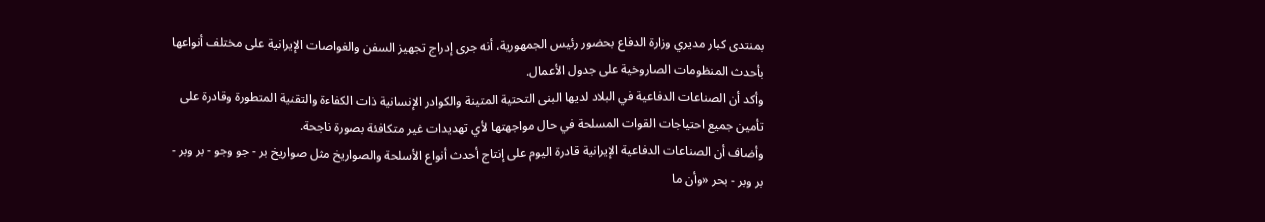بمنتدى كبار مديري وزارة الدفاع بحضور رئيس الجمهورية، أنه جرى إدراج تجهيز السفن والغواصات الإيرانية على مختلف أنواعها بأحدث المنظومات الصاروخية على جدول الأعمال.
وأكد أن الصناعات الدفاعية في البلاد لديها البنى التحتية المتينة والكوادر الإنسانية ذات الكفاءة والتقنية المتطورة وقادرة على تأمين جميع احتياجات القوات المسلحة في حال مواجهتها لأي تهديدات غير متكافئة بصورة ناجحة.
وأضاف أن الصناعات الدفاعية الإيرانية قادرة اليوم على إنتاج أحدث أنواع الأسلحة والصواريخ مثل صواريخ بر - جو وجو - بر وبر - بر وبر - بحر «وأن ما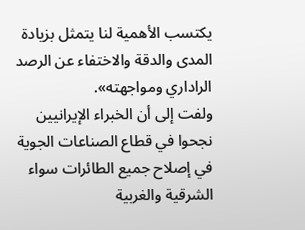يكتسب الأهمية لنا يتمثل بزيادة المدى والدقة والاختفاء عن الرصد الراداري ومواجهته».
ولفت إلى أن الخبراء الإيرانيين نجحوا في قطاع الصناعات الجوية في إصلاح جميع الطائرات سواء الشرقية والغربية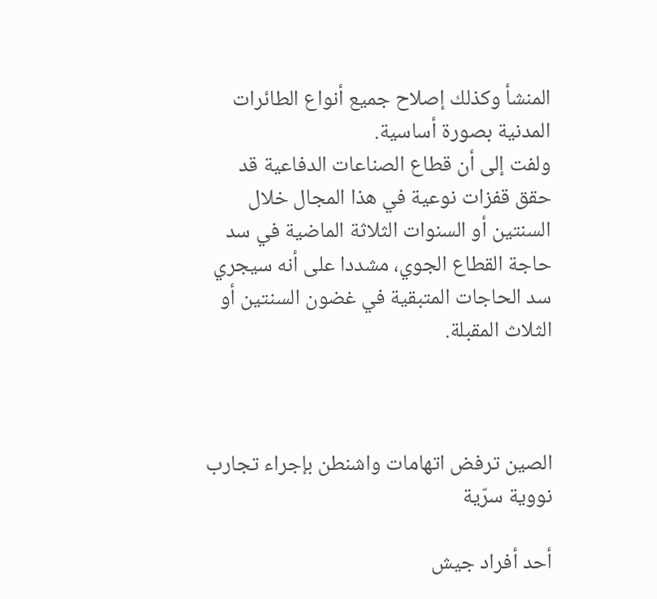المنشأ وكذلك إصلاح جميع أنواع الطائرات المدنية بصورة أساسية.
ولفت إلى أن قطاع الصناعات الدفاعية قد حقق قفزات نوعية في هذا المجال خلال السنتين أو السنوات الثلاثة الماضية في سد حاجة القطاع الجوي، مشددا على أنه سيجري سد الحاجات المتبقية في غضون السنتين أو الثلاث المقبلة.



الصين ترفض اتهامات واشنطن بإجراء تجارب نووية سرّية

أحد أفراد جيش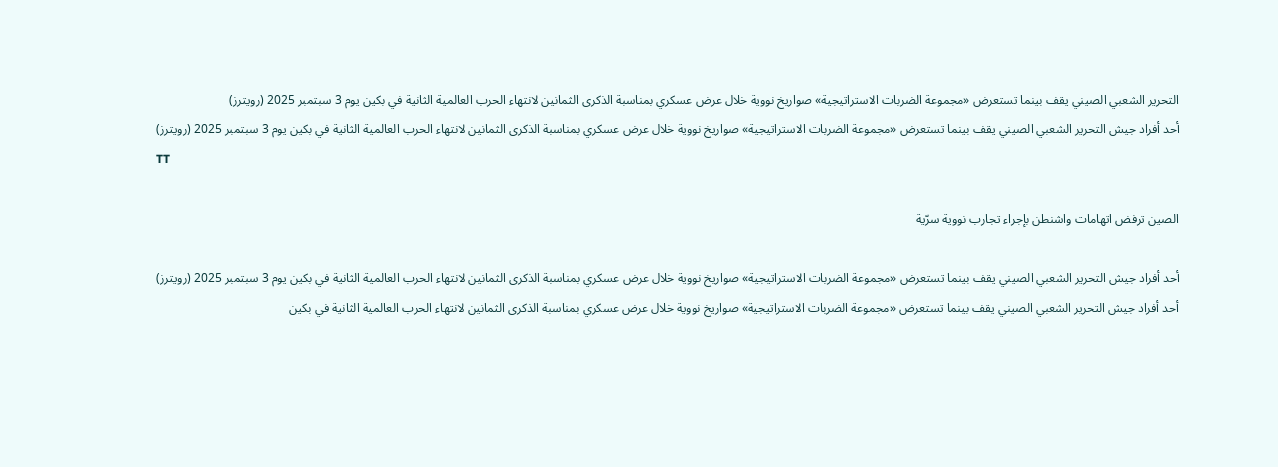التحرير الشعبي الصيني يقف بينما تستعرض «مجموعة الضربات الاستراتيجية» صواريخ نووية خلال عرض عسكري بمناسبة الذكرى الثمانين لانتهاء الحرب العالمية الثانية في بكين يوم 3 سبتمبر 2025 (رويترز)
أحد أفراد جيش التحرير الشعبي الصيني يقف بينما تستعرض «مجموعة الضربات الاستراتيجية» صواريخ نووية خلال عرض عسكري بمناسبة الذكرى الثمانين لانتهاء الحرب العالمية الثانية في بكين يوم 3 سبتمبر 2025 (رويترز)
TT

الصين ترفض اتهامات واشنطن بإجراء تجارب نووية سرّية

أحد أفراد جيش التحرير الشعبي الصيني يقف بينما تستعرض «مجموعة الضربات الاستراتيجية» صواريخ نووية خلال عرض عسكري بمناسبة الذكرى الثمانين لانتهاء الحرب العالمية الثانية في بكين يوم 3 سبتمبر 2025 (رويترز)
أحد أفراد جيش التحرير الشعبي الصيني يقف بينما تستعرض «مجموعة الضربات الاستراتيجية» صواريخ نووية خلال عرض عسكري بمناسبة الذكرى الثمانين لانتهاء الحرب العالمية الثانية في بكين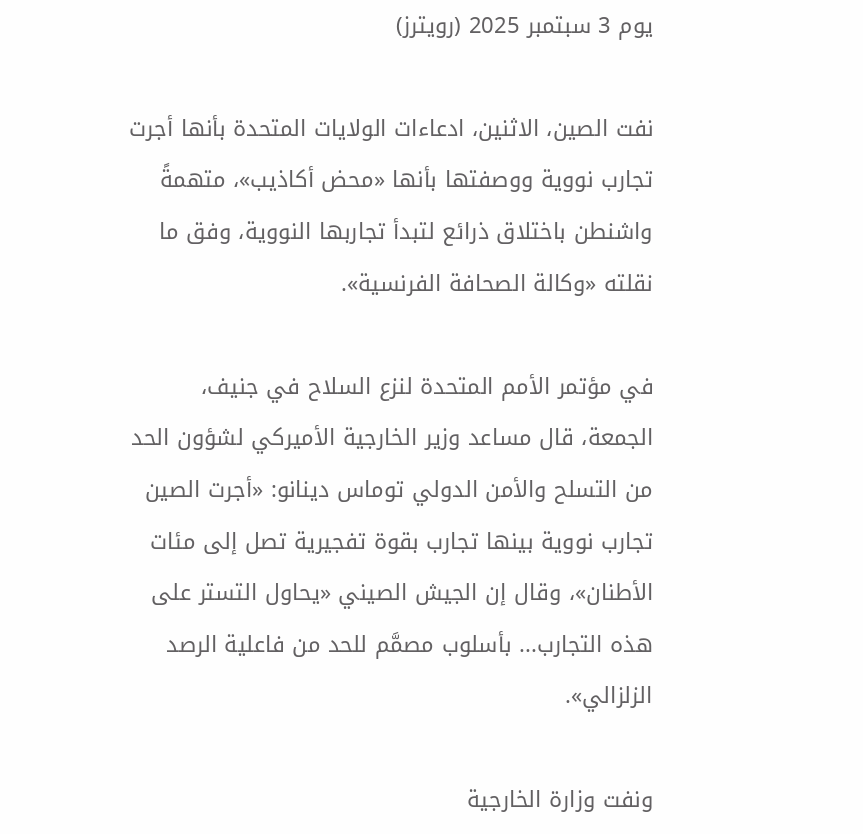يوم 3 سبتمبر 2025 (رويترز)

نفت الصين، الاثنين، ادعاءات الولايات المتحدة بأنها أجرت تجارب نووية ووصفتها بأنها «محض أكاذيب»، متهمةً واشنطن باختلاق ذرائع لتبدأ تجاربها النووية، وفق ما نقلته «وكالة الصحافة الفرنسية».

في مؤتمر الأمم المتحدة لنزع السلاح في جنيف، الجمعة، قال مساعد وزير الخارجية الأميركي لشؤون الحد من التسلح والأمن الدولي توماس دينانو: «أجرت الصين تجارب نووية بينها تجارب بقوة تفجيرية تصل إلى مئات الأطنان»، وقال إن الجيش الصيني «يحاول التستر على هذه التجارب... بأسلوب مصمَّم للحد من فاعلية الرصد الزلزالي».

ونفت وزارة الخارجية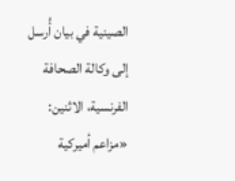الصينية في بيان أُرسل إلى وكالة الصحافة الفرنسية، الاثنين: «مزاعم أميركية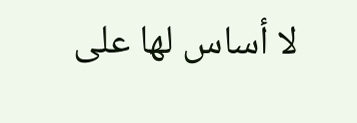لا أساس لها على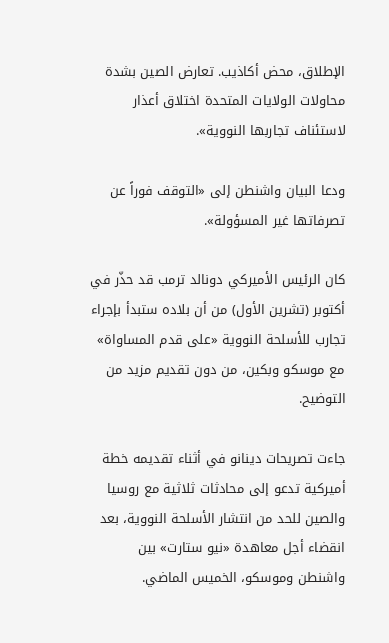الإطلاق، محض أكاذيب. تعارض الصين بشدة محاولات الولايات المتحدة اختلاق أعذار لاستئناف تجاربها النووية».

ودعا البيان واشنطن إلى «التوقف فوراً عن تصرفاتها غير المسؤولة».

كان الرئيس الأميركي دونالد ترمب قد حذّر في أكتوبر (تشرين الأول) من أن بلاده ستبدأ بإجراء تجارب للأسلحة النووية «على قدم المساواة» مع موسكو وبكين، من دون تقديم مزيد من التوضيح.

جاءت تصريحات دينانو في أثناء تقديمه خطة أميركية تدعو إلى محادثات ثلاثية مع روسيا والصين للحد من انتشار الأسلحة النووية، بعد انقضاء أجل معاهدة «نيو ستارت» بين واشنطن وموسكو، الخميس الماضي.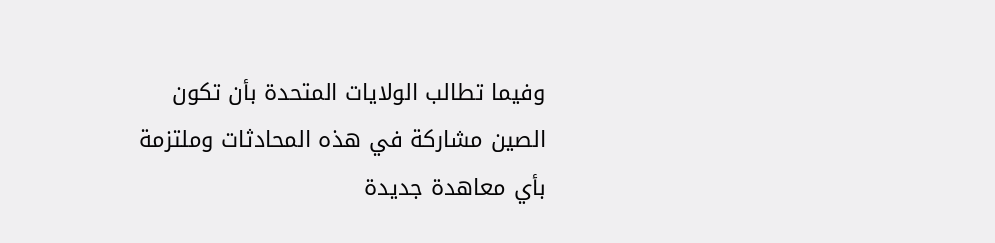وفيما تطالب الولايات المتحدة بأن تكون الصين مشاركة في هذه المحادثات وملتزمة بأي معاهدة جديدة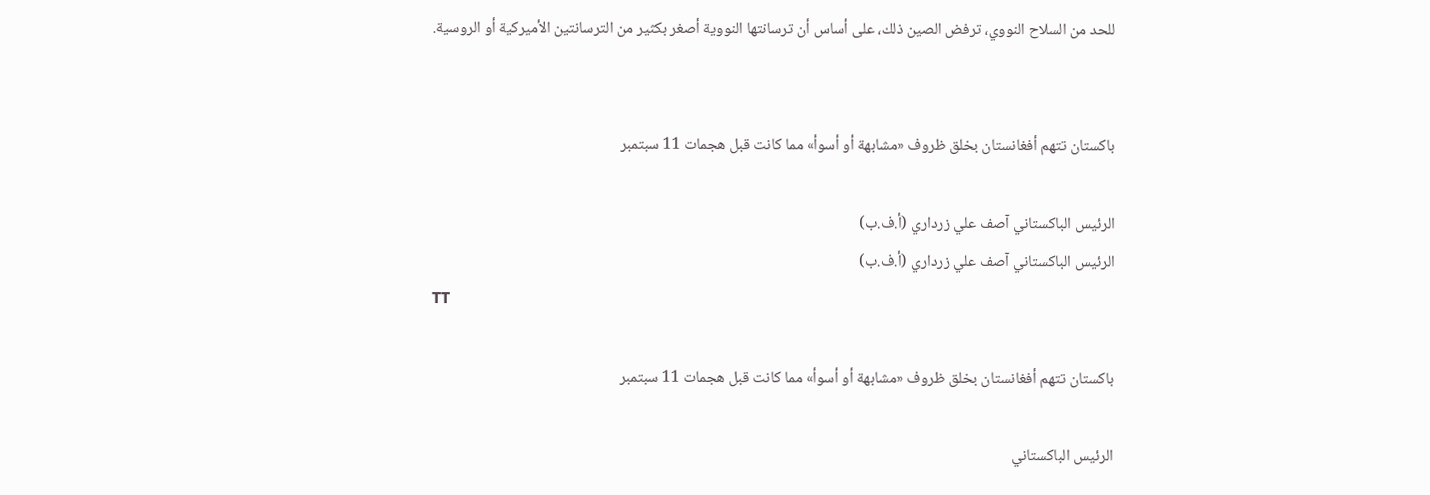للحد من السلاح النووي، ترفض الصين ذلك، على أساس أن ترسانتها النووية أصغر بكثير من الترسانتين الأميركية أو الروسية.


باكستان تتهم أفغانستان بخلق ظروف «مشابهة أو أسوأ» مما كانت قبل هجمات 11 سبتمبر

الرئيس الباكستاني آصف علي زرداري (أ.ف.ب)
الرئيس الباكستاني آصف علي زرداري (أ.ف.ب)
TT

باكستان تتهم أفغانستان بخلق ظروف «مشابهة أو أسوأ» مما كانت قبل هجمات 11 سبتمبر

الرئيس الباكستاني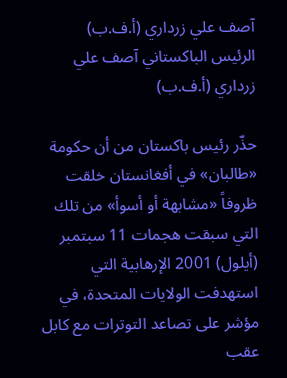آصف علي زرداري (أ.ف.ب)
الرئيس الباكستاني آصف علي زرداري (أ.ف.ب)

حذّر رئيس باكستان من أن حكومة «طالبان» في أفغانستان خلقت ظروفاً «مشابهة أو أسوأ» من تلك التي سبقت هجمات 11 سبتمبر (أيلول) 2001 الإرهابية التي استهدفت الولايات المتحدة، في مؤشر على تصاعد التوترات مع كابل عقب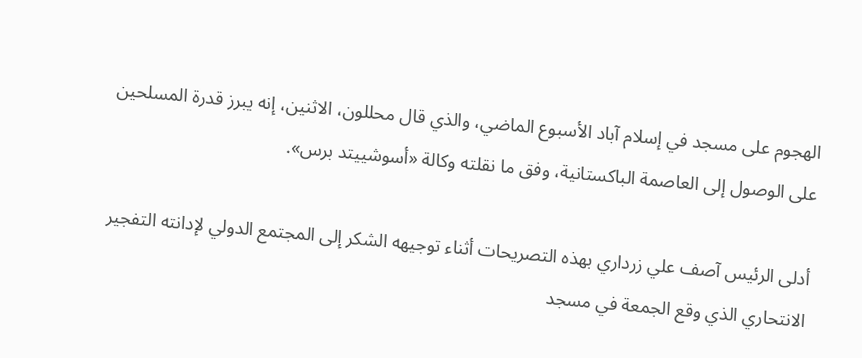الهجوم على مسجد في إسلام آباد الأسبوع الماضي، والذي قال محللون، الاثنين، إنه يبرز قدرة المسلحين على الوصول إلى العاصمة الباكستانية، وفق ما نقلته وكالة «أسوشييتد برس».

أدلى الرئيس آصف علي زرداري بهذه التصريحات أثناء توجيهه الشكر إلى المجتمع الدولي لإدانته التفجير الانتحاري الذي وقع الجمعة في مسجد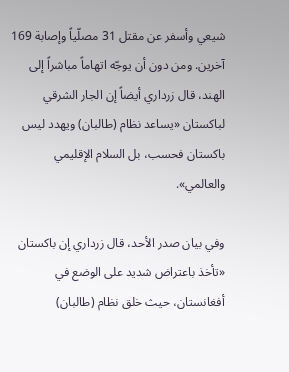شيعي وأسفر عن مقتل 31 مصلّياً وإصابة 169 آخرين. ومن دون أن يوجّه اتهاماً مباشراً إلى الهند، قال زرداري أيضاً إن الجار الشرقي لباكستان «يساعد نظام (طالبان) ويهدد ليس باكستان فحسب، بل السلام الإقليمي والعالمي».

وفي بيان صدر الأحد، قال زرداري إن باكستان «تأخذ باعتراض شديد على الوضع في أفغانستان، حيث خلق نظام (طالبان)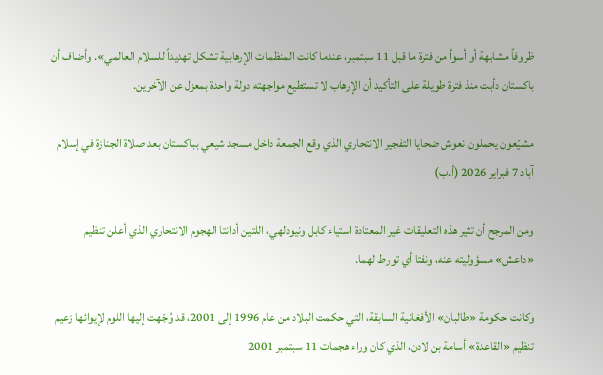ظروفاً مشابهة أو أسوأ من فترة ما قبل 11 سبتمبر، عندما كانت المنظمات الإرهابية تشكل تهديداً للسلام العالمي». وأضاف أن باكستان دأبت منذ فترة طويلة على التأكيد أن الإرهاب لا تستطيع مواجهته دولة واحدة بمعزل عن الآخرين.

مشيّعون يحملون نعوش ضحايا التفجير الانتحاري الذي وقع الجمعة داخل مسجد شيعي بباكستان بعد صلاة الجنازة في إسلام آباد 7 فبراير 2026 (أ.ب)

ومن المرجح أن تثير هذه التعليقات غير المعتادة استياء كابل ونيودلهي، اللتين أدانتا الهجوم الانتحاري الذي أعلن تنظيم «داعش» مسؤوليته عنه، ونفتا أي تورط لهما.

وكانت حكومة «طالبان» الأفغانية السابقة، التي حكمت البلاد من عام 1996 إلى 2001، قد وُجّهت إليها اللوم لإيوائها زعيم تنظيم «القاعدة» أسامة بن لادن، الذي كان وراء هجمات 11 سبتمبر 2001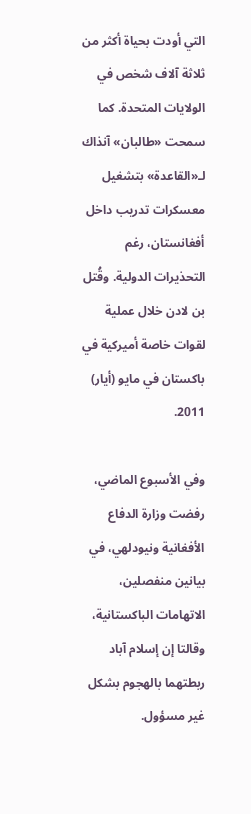التي أودت بحياة أكثر من ثلاثة آلاف شخص في الولايات المتحدة. كما سمحت «طالبان» آنذاك لـ«القاعدة» بتشغيل معسكرات تدريب داخل أفغانستان، رغم التحذيرات الدولية. وقُتل بن لادن خلال عملية لقوات خاصة أميركية في باكستان في مايو (أيار) 2011.

وفي الأسبوع الماضي، رفضت وزارة الدفاع الأفغانية ونيودلهي، في بيانين منفصلين، الاتهامات الباكستانية، وقالتا إن إسلام آباد ربطتهما بالهجوم بشكل غير مسؤول.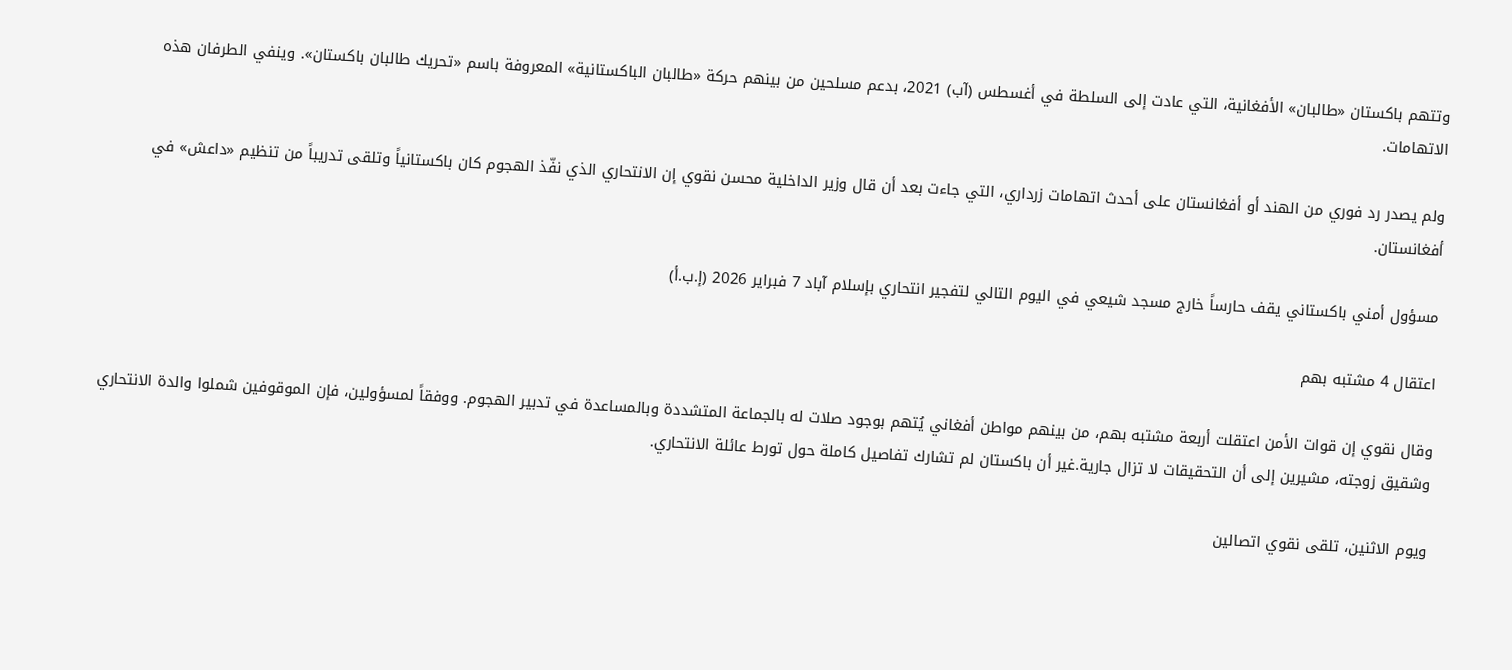وتتهم باكستان «طالبان» الأفغانية، التي عادت إلى السلطة في أغسطس (آب) 2021، بدعم مسلحين من بينهم حركة «طالبان الباكستانية» المعروفة باسم «تحريك طالبان باكستان». وينفي الطرفان هذه الاتهامات.

ولم يصدر رد فوري من الهند أو أفغانستان على أحدث اتهامات زرداري، التي جاءت بعد أن قال وزير الداخلية محسن نقوي إن الانتحاري الذي نفّذ الهجوم كان باكستانياً وتلقى تدريباً من تنظيم «داعش» في أفغانستان.

مسؤول أمني باكستاني يقف حارساً خارج مسجد شيعي في اليوم التالي لتفجير انتحاري بإسلام آباد 7 فبراير 2026 (إ.ب.أ)

اعتقال 4 مشتبه بهم

وقال نقوي إن قوات الأمن اعتقلت أربعة مشتبه بهم، من بينهم مواطن أفغاني يُتهم بوجود صلات له بالجماعة المتشددة وبالمساعدة في تدبير الهجوم. ووفقاً لمسؤولين، فإن الموقوفين شملوا والدة الانتحاري وشقيق زوجته، مشيرين إلى أن التحقيقات لا تزال جارية.غير أن باكستان لم تشارك تفاصيل كاملة حول تورط عائلة الانتحاري.

ويوم الاثنين، تلقى نقوي اتصالين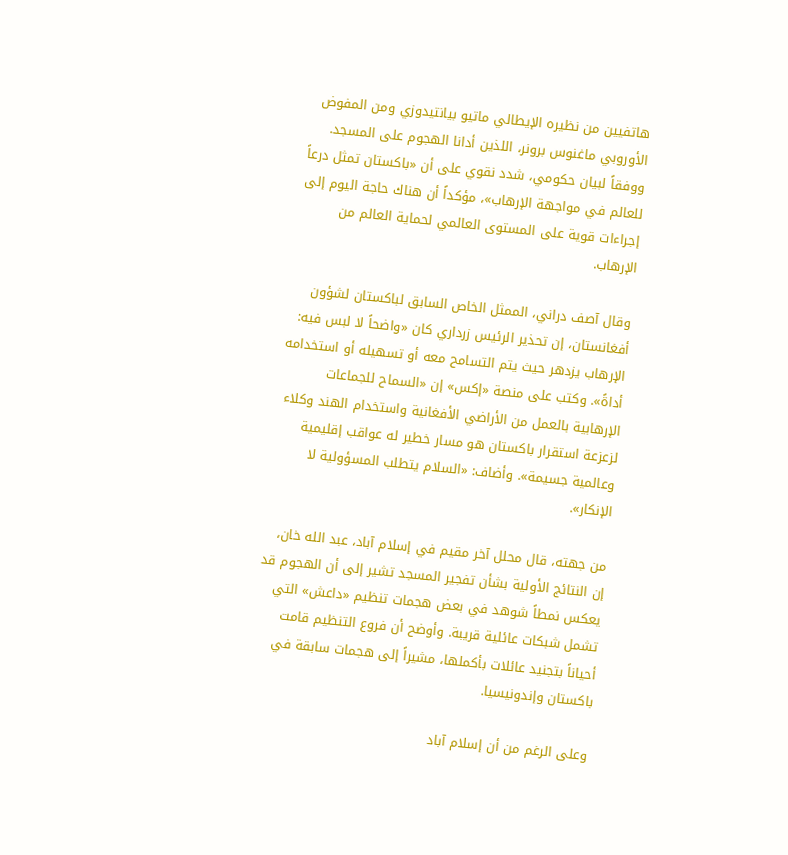هاتفيين من نظيره الإيطالي ماتيو بيانتيدوزي ومن المفوض الأوروبي ماغنوس برونر، اللذين أدانا الهجوم على المسجد. ووفقاً لبيان حكومي، شدد نقوي على أن «باكستان تمثل درعاً للعالم في مواجهة الإرهاب»، مؤكداً أن هناك حاجة اليوم إلى إجراءات قوية على المستوى العالمي لحماية العالم من الإرهاب.

وقال آصف دراني، الممثل الخاص السابق لباكستان لشؤون أفغانستان، إن تحذير الرئيس زرداري كان «واضحاً لا لبس فيه: الإرهاب يزدهر حيث يتم التسامح معه أو تسهيله أو استخدامه أداةً». وكتب على منصة «إكس» إن «السماح للجماعات الإرهابية بالعمل من الأراضي الأفغانية واستخدام الهند وكلاء لزعزعة استقرار باكستان هو مسار خطير له عواقب إقليمية وعالمية جسيمة». وأضاف: «السلام يتطلب المسؤولية لا الإنكار».

من جهته، قال محلل آخر مقيم في إسلام آباد، عبد الله خان، إن النتائج الأولية بشأن تفجير المسجد تشير إلى أن الهجوم قد يعكس نمطاً شوهد في بعض هجمات تنظيم «داعش» التي تشمل شبكات عائلية قريبة. وأوضح أن فروع التنظيم قامت أحياناً بتجنيد عائلات بأكملها، مشيراً إلى هجمات سابقة في باكستان وإندونيسيا.

وعلى الرغم من أن إسلام آباد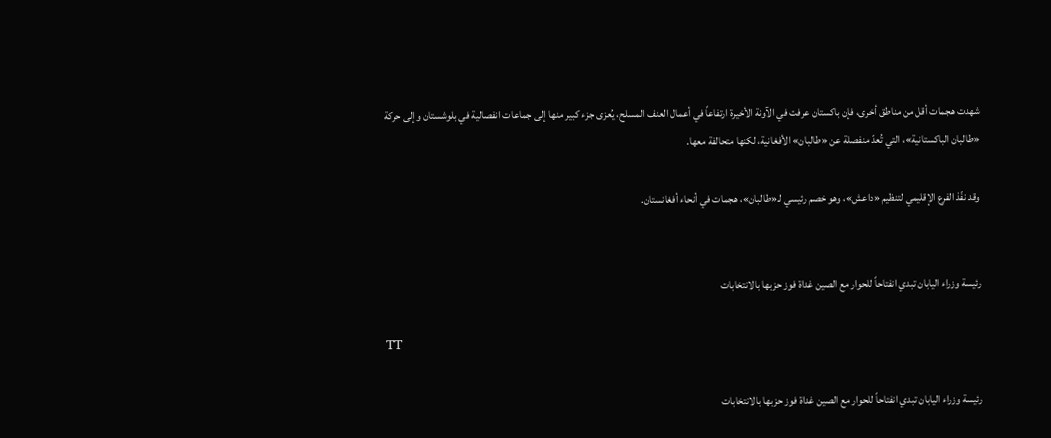شهدت هجمات أقل من مناطق أخرى، فإن باكستان عرفت في الآونة الأخيرة ارتفاعاً في أعمال العنف المسلح، يُعزى جزء كبير منها إلى جماعات انفصالية في بلوشستان وإلى حركة «طالبان الباكستانية»، التي تُعدّ منفصلة عن «طالبان» الأفغانية، لكنها متحالفة معها.

وقد نفّذ الفرع الإقليمي لتنظيم «داعش»، وهو خصم رئيسي لـ«طالبان»، هجمات في أنحاء أفغانستان.


رئيسة وزراء اليابان تبدي انفتاحاً للحوار مع الصين غداة فوز حزبها بالانتخابات

TT

رئيسة وزراء اليابان تبدي انفتاحاً للحوار مع الصين غداة فوز حزبها بالانتخابات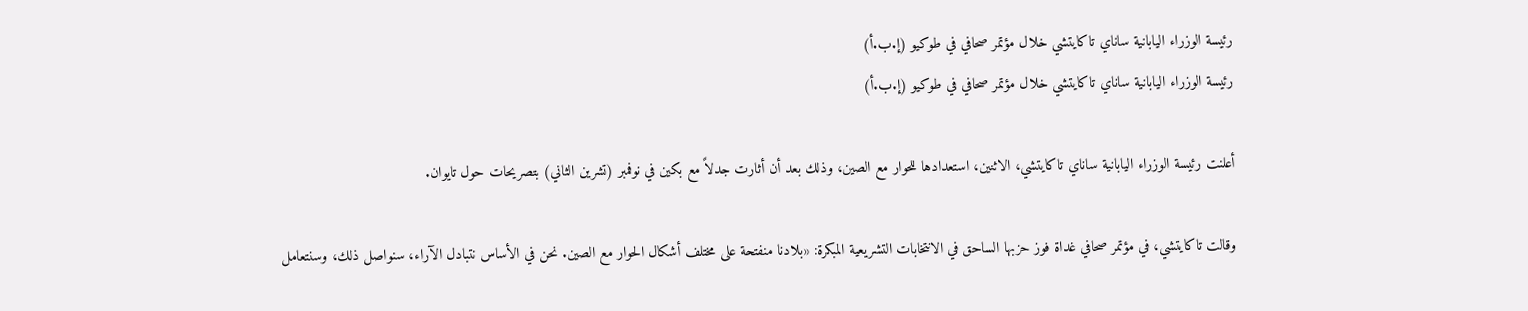رئيسة الوزراء اليابانية ساناي تاكايتشي خلال مؤتمر صحافي في طوكيو (إ.ب.أ)
رئيسة الوزراء اليابانية ساناي تاكايتشي خلال مؤتمر صحافي في طوكيو (إ.ب.أ)

أعلنت رئيسة الوزراء اليابانية ساناي تاكايتشي، الاثنين، استعدادها للحوار مع الصين، وذلك بعد أن أثارت جدلاً مع بكين في نوفمبر (تشرين الثاني) بتصريحات حول تايوان.

وقالت تاكايتشي، في مؤتمر صحافي غداة فوز حزبها الساحق في الانتخابات التشريعية المبكرة: «بلادنا منفتحة على مختلف أشكال الحوار مع الصين. نحن في الأساس نتبادل الآراء، سنواصل ذلك، وسنتعامل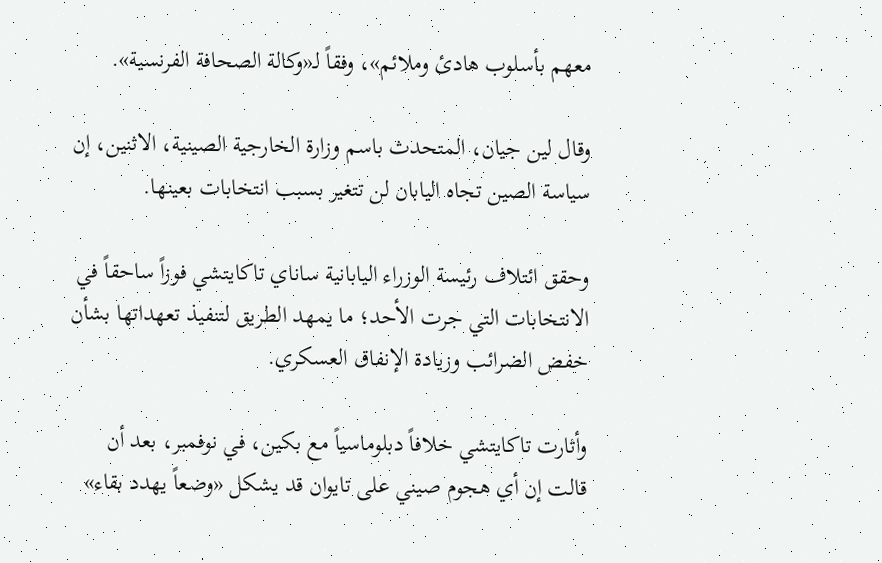معهم بأسلوب هادئ وملائم»، وفقاً لـ«وكالة الصحافة الفرنسية».

وقال لين جيان، المتحدث باسم وزارة الخارجية الصينية، الاثنين، إن سياسة الصين تجاه اليابان لن تتغير بسبب انتخابات بعينها.

وحقق ائتلاف رئيسة الوزراء اليابانية ‌ساناي تاكايتشي ‌فوزاً ساحقاً ‌في الانتخابات التي ‌جرت الأحد؛ ما يمهد الطريق لتنفيذ تعهداتها بشأن خفض الضرائب وزيادة الإنفاق العسكري.

وأثارت تاكايتشي خلافاً دبلوماسياً مع بكين، في نوفمبر، بعد أن قالت إن أي هجوم صيني على تايوان قد يشكل «وضعاً يهدد بقاء»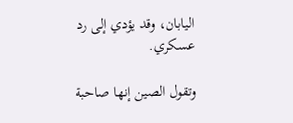اليابان، وقد يؤدي إلى رد عسكري.

وتقول الصين إنها صاحبة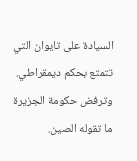السيادة على تايوان التي تتمتع بحكم ديمقراطي. وترفض حكومة الجزيرة ما تقوله الصين.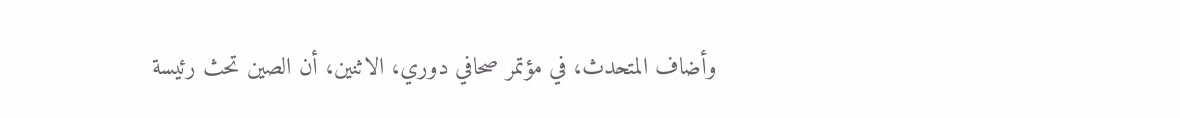وأضاف المتحدث، في مؤتمر صحافي دوري، الاثنين، أن الصين تحث رئيسة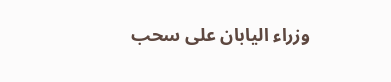وزراء اليابان على سحب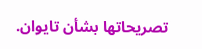تصريحاتها بشأن ‌تايوان.